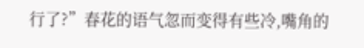行了?”春花的语气忽而变得有些冷,嘴角的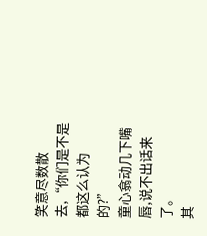笑意尽数散去,“你们是不是都这么认为的?”
童心翕动几下嘴唇,说不出话来了。
其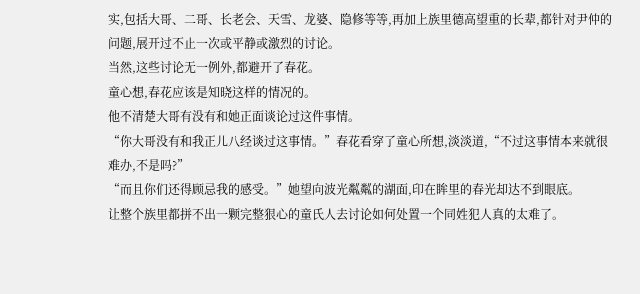实,包括大哥、二哥、长老会、天雪、龙婆、隐修等等,再加上族里德高望重的长辈,都针对尹仲的问题,展开过不止一次或平静或激烈的讨论。
当然,这些讨论无一例外,都避开了春花。
童心想,春花应该是知晓这样的情况的。
他不清楚大哥有没有和她正面谈论过这件事情。
“你大哥没有和我正儿八经谈过这事情。”春花看穿了童心所想,淡淡道,“不过这事情本来就很难办,不是吗?”
“而且你们还得顾忌我的感受。”她望向波光粼粼的湖面,印在眸里的春光却达不到眼底。
让整个族里都拼不出一颗完整狠心的童氏人去讨论如何处置一个同姓犯人真的太难了。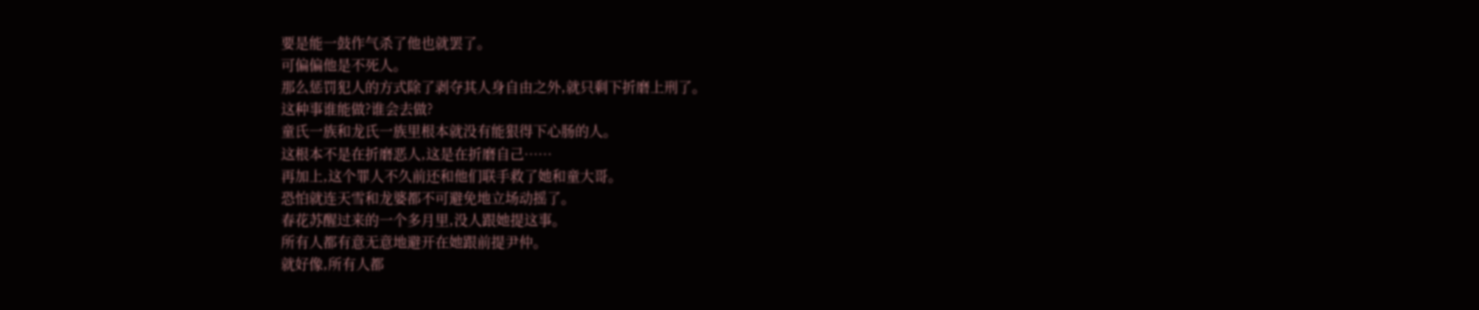要是能一鼓作气杀了他也就罢了。
可偏偏他是不死人。
那么惩罚犯人的方式除了剥夺其人身自由之外,就只剩下折磨上刑了。
这种事谁能做?谁会去做?
童氏一族和龙氏一族里根本就没有能狠得下心肠的人。
这根本不是在折磨恶人,这是在折磨自己……
再加上,这个罪人不久前还和他们联手救了她和童大哥。
恐怕就连天雪和龙婆都不可避免地立场动摇了。
春花苏醒过来的一个多月里,没人跟她提这事。
所有人都有意无意地避开在她跟前提尹仲。
就好像,所有人都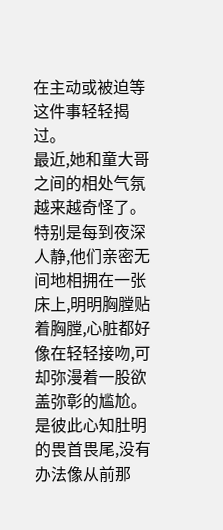在主动或被迫等这件事轻轻揭过。
最近,她和童大哥之间的相处气氛越来越奇怪了。
特别是每到夜深人静,他们亲密无间地相拥在一张床上,明明胸膛贴着胸膛,心脏都好像在轻轻接吻,可却弥漫着一股欲盖弥彰的尴尬。
是彼此心知肚明的畏首畏尾,没有办法像从前那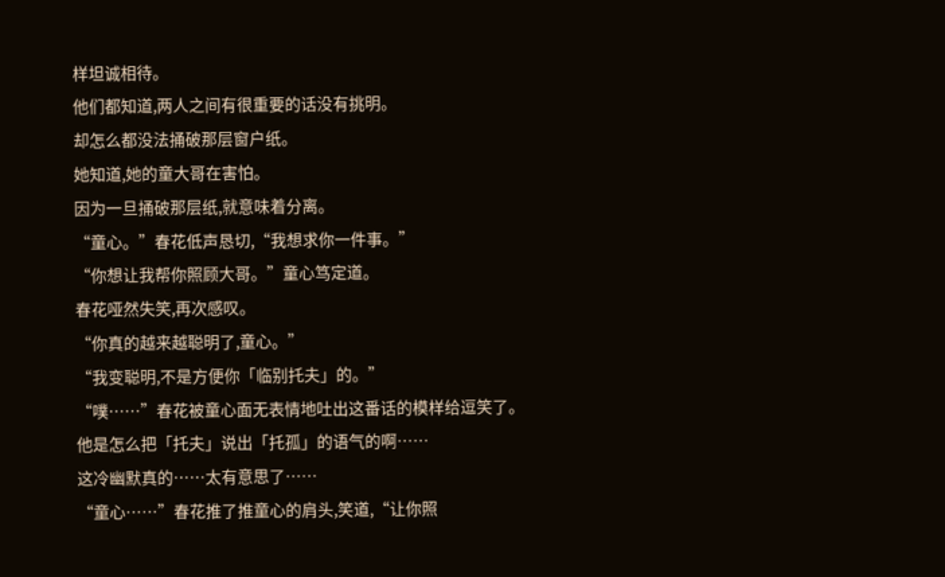样坦诚相待。
他们都知道,两人之间有很重要的话没有挑明。
却怎么都没法捅破那层窗户纸。
她知道,她的童大哥在害怕。
因为一旦捅破那层纸,就意味着分离。
“童心。”春花低声恳切,“我想求你一件事。”
“你想让我帮你照顾大哥。”童心笃定道。
春花哑然失笑,再次感叹。
“你真的越来越聪明了,童心。”
“我变聪明,不是方便你「临别托夫」的。”
“噗……”春花被童心面无表情地吐出这番话的模样给逗笑了。
他是怎么把「托夫」说出「托孤」的语气的啊……
这冷幽默真的……太有意思了……
“童心……”春花推了推童心的肩头,笑道,“让你照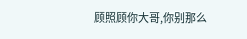顾照顾你大哥,你别那么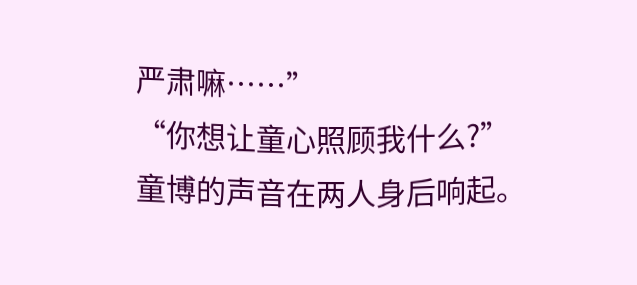严肃嘛……”
“你想让童心照顾我什么?”
童博的声音在两人身后响起。